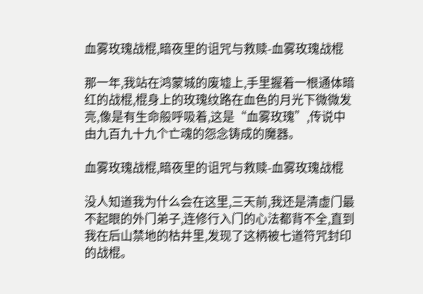血雾玫瑰战棍,暗夜里的诅咒与救赎-血雾玫瑰战棍

那一年,我站在鸿蒙城的废墟上,手里握着一根通体暗红的战棍,棍身上的玫瑰纹路在血色的月光下微微发亮,像是有生命般呼吸着,这是“血雾玫瑰”,传说中由九百九十九个亡魂的怨念铸成的魔器。

血雾玫瑰战棍,暗夜里的诅咒与救赎-血雾玫瑰战棍

没人知道我为什么会在这里,三天前,我还是清虚门最不起眼的外门弟子,连修行入门的心法都背不全,直到我在后山禁地的枯井里,发现了这柄被七道符咒封印的战棍。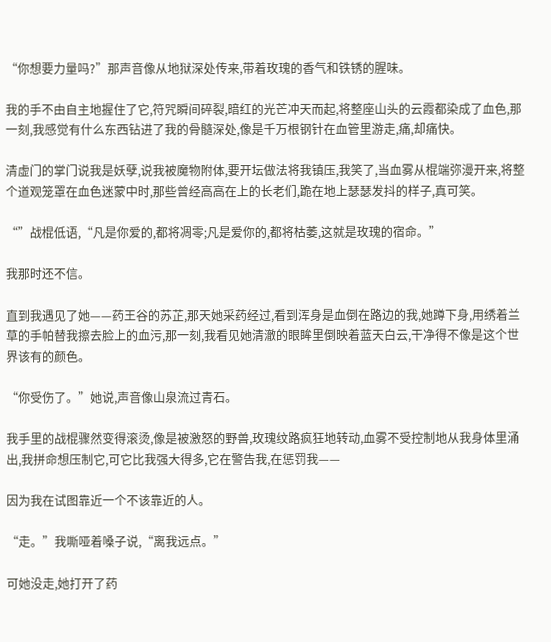“你想要力量吗?”那声音像从地狱深处传来,带着玫瑰的香气和铁锈的腥味。

我的手不由自主地握住了它,符咒瞬间碎裂,暗红的光芒冲天而起,将整座山头的云霞都染成了血色,那一刻,我感觉有什么东西钻进了我的骨髓深处,像是千万根钢针在血管里游走,痛,却痛快。

清虚门的掌门说我是妖孽,说我被魔物附体,要开坛做法将我镇压,我笑了,当血雾从棍端弥漫开来,将整个道观笼罩在血色迷蒙中时,那些曾经高高在上的长老们,跪在地上瑟瑟发抖的样子,真可笑。

“”战棍低语,“凡是你爱的,都将凋零;凡是爱你的,都将枯萎,这就是玫瑰的宿命。”

我那时还不信。

直到我遇见了她——药王谷的苏芷,那天她采药经过,看到浑身是血倒在路边的我,她蹲下身,用绣着兰草的手帕替我擦去脸上的血污,那一刻,我看见她清澈的眼眸里倒映着蓝天白云,干净得不像是这个世界该有的颜色。

“你受伤了。”她说,声音像山泉流过青石。

我手里的战棍骤然变得滚烫,像是被激怒的野兽,玫瑰纹路疯狂地转动,血雾不受控制地从我身体里涌出,我拼命想压制它,可它比我强大得多,它在警告我,在惩罚我——

因为我在试图靠近一个不该靠近的人。

“走。”我嘶哑着嗓子说,“离我远点。”

可她没走,她打开了药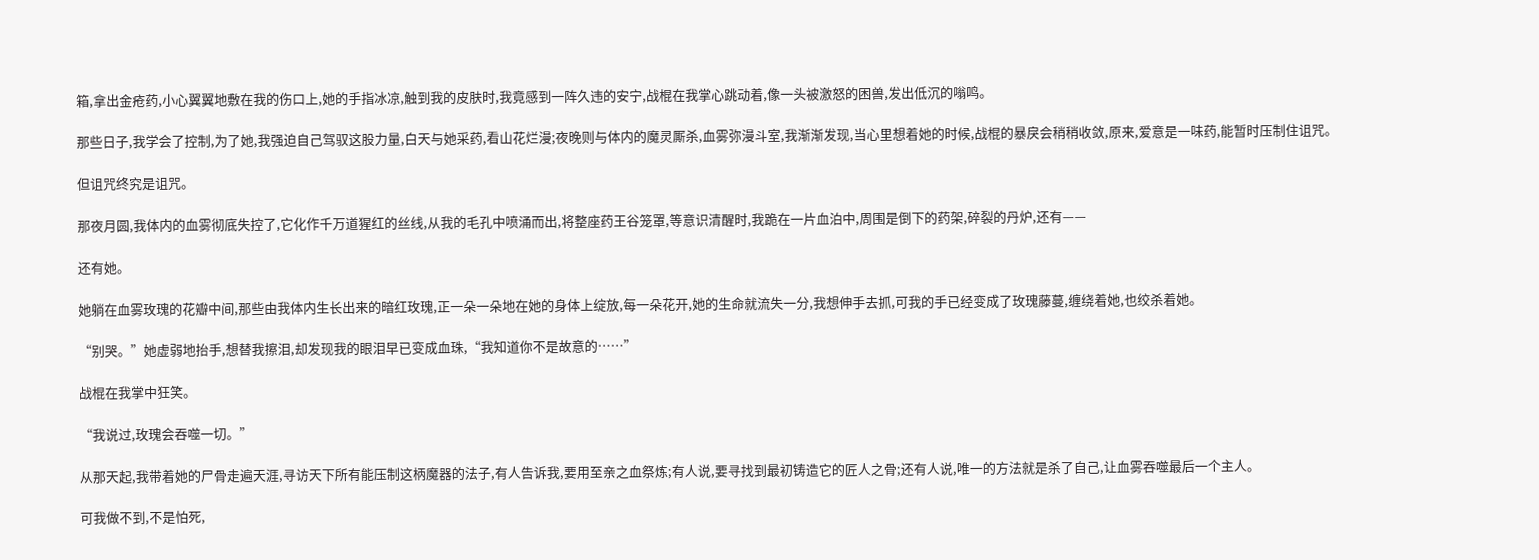箱,拿出金疮药,小心翼翼地敷在我的伤口上,她的手指冰凉,触到我的皮肤时,我竟感到一阵久违的安宁,战棍在我掌心跳动着,像一头被激怒的困兽,发出低沉的嗡鸣。

那些日子,我学会了控制,为了她,我强迫自己驾驭这股力量,白天与她采药,看山花烂漫;夜晚则与体内的魔灵厮杀,血雾弥漫斗室,我渐渐发现,当心里想着她的时候,战棍的暴戾会稍稍收敛,原来,爱意是一味药,能暂时压制住诅咒。

但诅咒终究是诅咒。

那夜月圆,我体内的血雾彻底失控了,它化作千万道猩红的丝线,从我的毛孔中喷涌而出,将整座药王谷笼罩,等意识清醒时,我跪在一片血泊中,周围是倒下的药架,碎裂的丹炉,还有——

还有她。

她躺在血雾玫瑰的花瓣中间,那些由我体内生长出来的暗红玫瑰,正一朵一朵地在她的身体上绽放,每一朵花开,她的生命就流失一分,我想伸手去抓,可我的手已经变成了玫瑰藤蔓,缠绕着她,也绞杀着她。

“别哭。”她虚弱地抬手,想替我擦泪,却发现我的眼泪早已变成血珠,“我知道你不是故意的……”

战棍在我掌中狂笑。

“我说过,玫瑰会吞噬一切。”

从那天起,我带着她的尸骨走遍天涯,寻访天下所有能压制这柄魔器的法子,有人告诉我,要用至亲之血祭炼;有人说,要寻找到最初铸造它的匠人之骨;还有人说,唯一的方法就是杀了自己,让血雾吞噬最后一个主人。

可我做不到,不是怕死,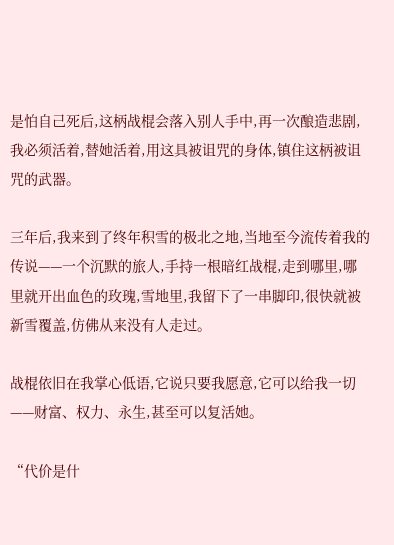是怕自己死后,这柄战棍会落入别人手中,再一次酿造悲剧,我必须活着,替她活着,用这具被诅咒的身体,镇住这柄被诅咒的武器。

三年后,我来到了终年积雪的极北之地,当地至今流传着我的传说——一个沉默的旅人,手持一根暗红战棍,走到哪里,哪里就开出血色的玫瑰,雪地里,我留下了一串脚印,很快就被新雪覆盖,仿佛从来没有人走过。

战棍依旧在我掌心低语,它说只要我愿意,它可以给我一切——财富、权力、永生,甚至可以复活她。

“代价是什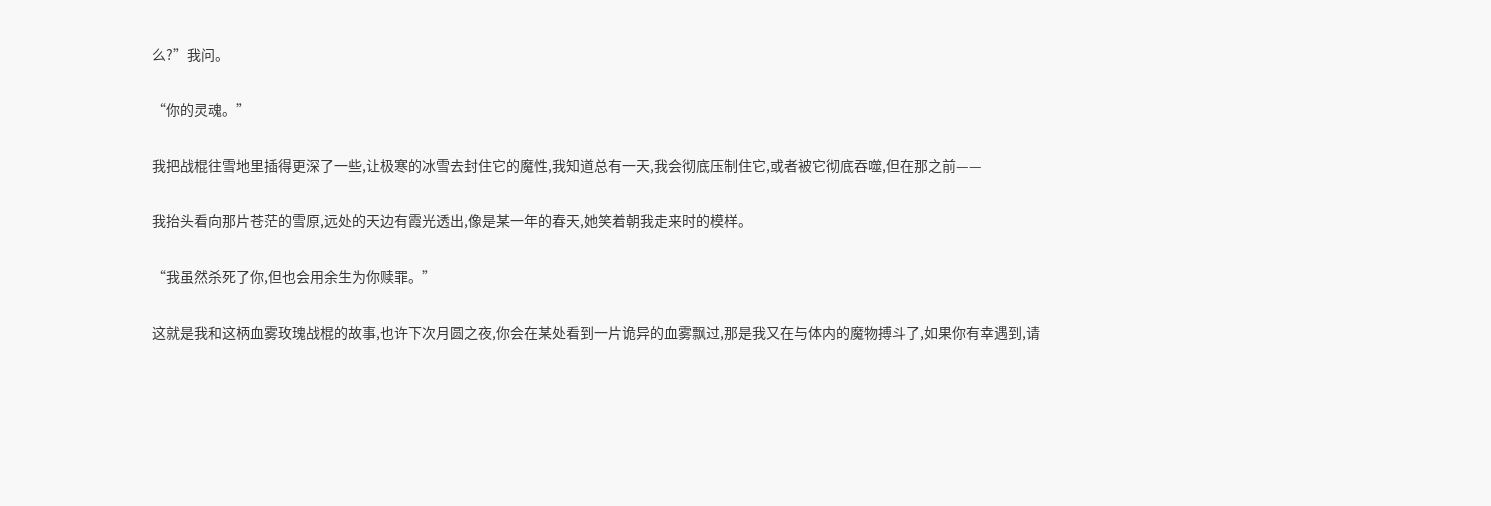么?”我问。

“你的灵魂。”

我把战棍往雪地里插得更深了一些,让极寒的冰雪去封住它的魔性,我知道总有一天,我会彻底压制住它,或者被它彻底吞噬,但在那之前——

我抬头看向那片苍茫的雪原,远处的天边有霞光透出,像是某一年的春天,她笑着朝我走来时的模样。

“我虽然杀死了你,但也会用余生为你赎罪。”

这就是我和这柄血雾玫瑰战棍的故事,也许下次月圆之夜,你会在某处看到一片诡异的血雾飘过,那是我又在与体内的魔物搏斗了,如果你有幸遇到,请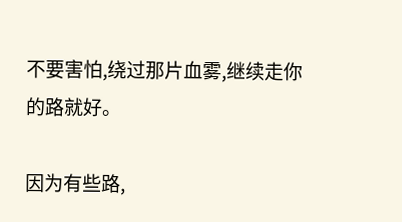不要害怕,绕过那片血雾,继续走你的路就好。

因为有些路,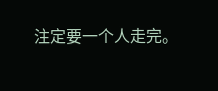注定要一个人走完。